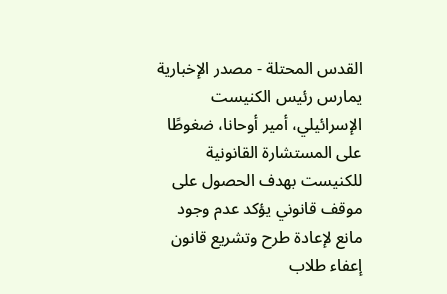القدس المحتلة - مصدر الإخبارية
يمارس رئيس الكنيست الإسرائيلي، أمير أوحانا، ضغوطًا على المستشارة القانونية للكنيست بهدف الحصول على موقف قانوني يؤكد عدم وجود مانع لإعادة طرح وتشريع قانون إعفاء طلاب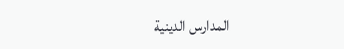المدارس الدينية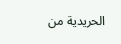الحريدية من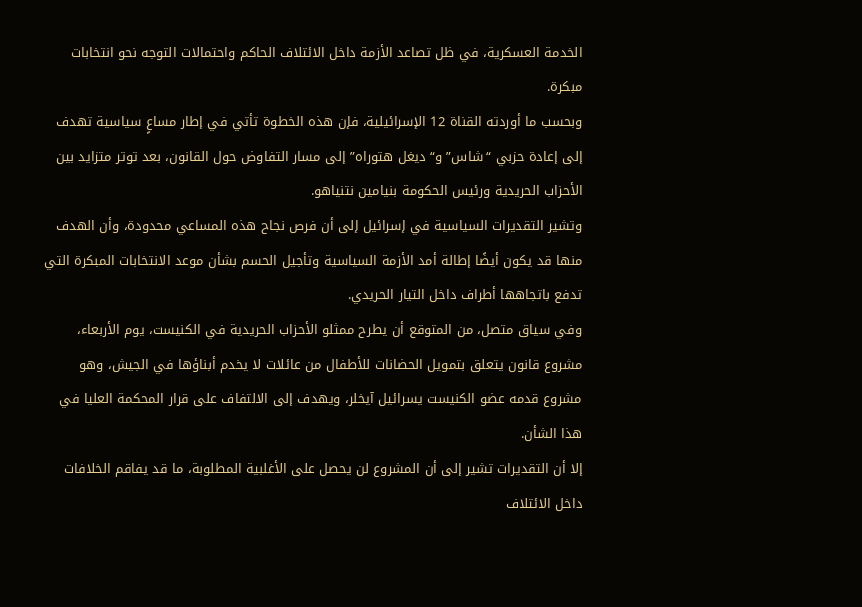الخدمة العسكرية، في ظل تصاعد الأزمة داخل الائتلاف الحاكم واحتمالات التوجه نحو انتخابات مبكرة.
وبحسب ما أوردته القناة 12 الإسرائيلية، فإن هذه الخطوة تأتي في إطار مساعٍ سياسية تهدف إلى إعادة حزبي “شاس” و“ديغل هتوراه” إلى مسار التفاوض حول القانون، بعد توتر متزايد بين الأحزاب الحريدية ورئيس الحكومة بنيامين نتنياهو.
وتشير التقديرات السياسية في إسرائيل إلى أن فرص نجاح هذه المساعي محدودة، وأن الهدف منها قد يكون أيضًا إطالة أمد الأزمة السياسية وتأجيل الحسم بشأن موعد الانتخابات المبكرة التي تدفع باتجاهها أطراف داخل التيار الحريدي.
وفي سياق متصل، من المتوقع أن يطرح ممثلو الأحزاب الحريدية في الكنيست، يوم الأربعاء، مشروع قانون يتعلق بتمويل الحضانات للأطفال من عائلات لا يخدم أبناؤها في الجيش، وهو مشروع قدمه عضو الكنيست يسرائيل آيخلر، ويهدف إلى الالتفاف على قرار المحكمة العليا في هذا الشأن.
إلا أن التقديرات تشير إلى أن المشروع لن يحصل على الأغلبية المطلوبة، ما قد يفاقم الخلافات داخل الائتلاف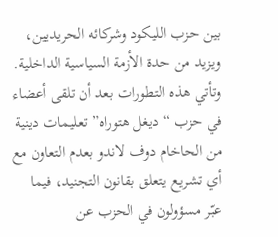بين حزب الليكود وشركائه الحريديين، ويزيد من حدة الأزمة السياسية الداخلية.
وتأتي هذه التطورات بعد أن تلقى أعضاء في حزب “ديغل هتوراه” تعليمات دينية من الحاخام دوف لاندو بعدم التعاون مع أي تشريع يتعلق بقانون التجنيد، فيما عبّر مسؤولون في الحزب عن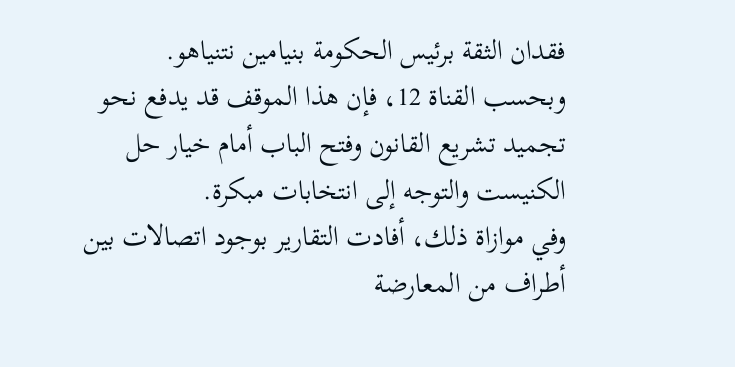فقدان الثقة برئيس الحكومة بنيامين نتنياهو.
وبحسب القناة 12، فإن هذا الموقف قد يدفع نحو تجميد تشريع القانون وفتح الباب أمام خيار حل الكنيست والتوجه إلى انتخابات مبكرة.
وفي موازاة ذلك، أفادت التقارير بوجود اتصالات بين أطراف من المعارضة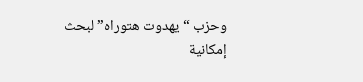وحزب “يهدوت هتوراه” لبحث إمكانية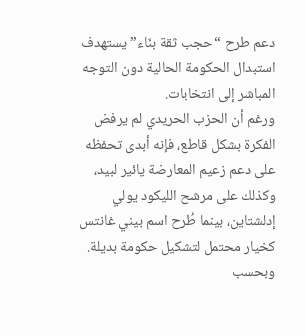دعم طرح “حجب ثقة بنّاء” يستهدف استبدال الحكومة الحالية دون التوجه المباشر إلى انتخابات.
ورغم أن الحزب الحريدي لم يرفض الفكرة بشكل قاطع، فإنه أبدى تحفظه على دعم زعيم المعارضة يائير لبيد، وكذلك على مرشح الليكود يولي إدلشتاين، بينما طُرح اسم بيني غانتس كخيار محتمل لتشكيل حكومة بديلة.
وبحسب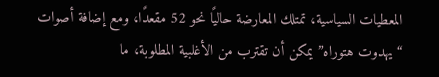المعطيات السياسية، تمتلك المعارضة حاليًا نحو 52 مقعدًا، ومع إضافة أصوات “يهدوت هتوراه” يمكن أن تقترب من الأغلبية المطلوبة، ما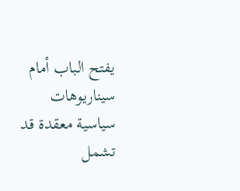يفتح الباب أمام سيناريوهات سياسية معقدة قد تشمل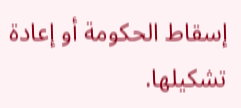إسقاط الحكومة أو إعادة تشكيلها.